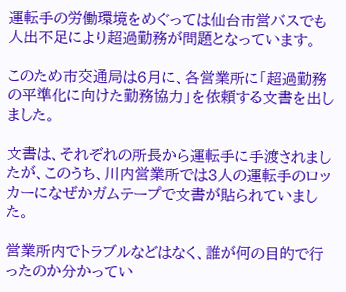運転手の労働環境をめぐっては仙台市営バスでも人出不足により超過勤務が問題となっています。

このため市交通局は6月に、各営業所に「超過勤務の平準化に向けた勤務協力」を依頼する文書を出しました。

文書は、それぞれの所長から運転手に手渡されましたが、このうち、川内営業所では3人の運転手のロッカーになぜかガムテープで文書が貼られていました。

営業所内でトラブルなどはなく、誰が何の目的で行ったのか分かってい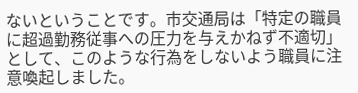ないということです。市交通局は「特定の職員に超過勤務従事への圧力を与えかねず不適切」として、このような行為をしないよう職員に注意喚起しました。